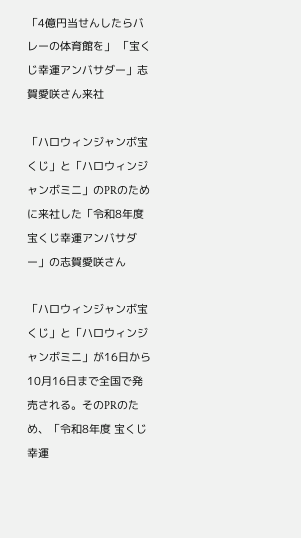「4億円当せんしたらバレーの体育館を」 「宝くじ幸運アンバサダー」志賀愛咲さん来社

「ハロウィンジャンボ宝くじ」と「ハロウィンジャンボミニ」のPRのために来社した「令和8年度 宝くじ幸運アンバサダー」の志賀愛咲さん

「ハロウィンジャンボ宝くじ」と「ハロウィンジャンボミニ」が16日から10月16日まで全国で発売される。そのPRのため、「令和8年度 宝くじ幸運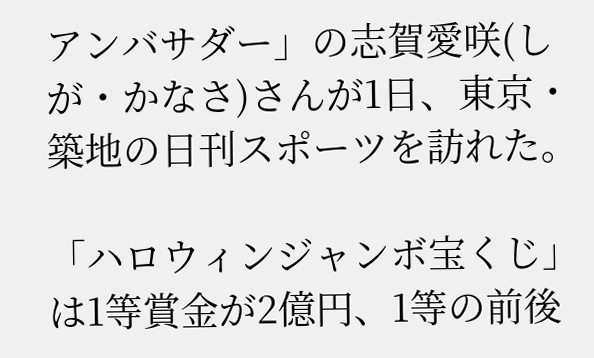アンバサダー」の志賀愛咲(しが・かなさ)さんが1日、東京・築地の日刊スポーツを訪れた。

「ハロウィンジャンボ宝くじ」は1等賞金が2億円、1等の前後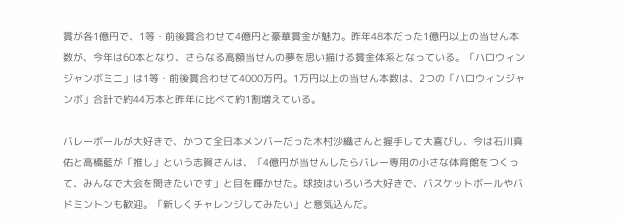賞が各1億円で、1等・前後賞合わせて4億円と豪華賞金が魅力。昨年48本だった1億円以上の当せん本数が、今年は60本となり、さらなる高額当せんの夢を思い描ける賞金体系となっている。「ハロウィンジャンボミニ」は1等・前後賞合わせて4000万円。1万円以上の当せん本数は、2つの「ハロウィンジャンボ」合計で約44万本と昨年に比べて約1割増えている。

バレーボールが大好きで、かつて全日本メンバーだった木村沙織さんと握手して大喜びし、今は石川真佑と高橋藍が「推し」という志賀さんは、「4億円が当せんしたらバレー専用の小さな体育館をつくって、みんなで大会を開きたいです」と目を輝かせた。球技はいろいろ大好きで、バスケットボールやバドミントンも歓迎。「新しくチャレンジしてみたい」と意気込んだ。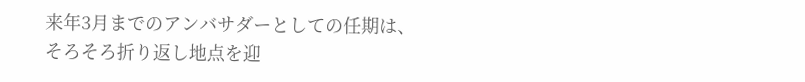来年3月までのアンバサダーとしての任期は、そろそろ折り返し地点を迎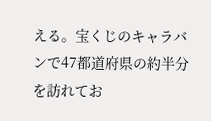える。宝くじのキャラバンで47都道府県の約半分を訪れてお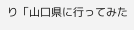り「山口県に行ってみた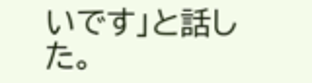いです」と話した。